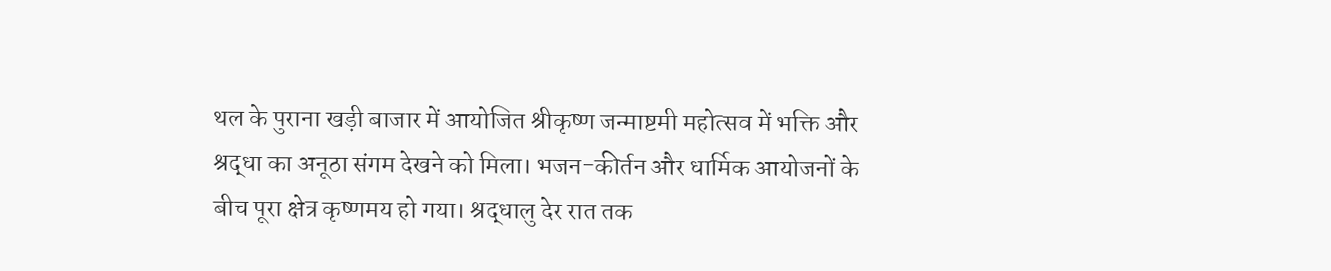थल के पुराना खड़ी बाजार में आयोजित श्रीकृष्ण जन्माष्टमी महोत्सव में भक्ति और श्रद्धा का अनूठा संगम देखने को मिला। भजन-कीर्तन और धार्मिक आयोजनों के बीच पूरा क्षेत्र कृष्णमय हो गया। श्रद्धालु देर रात तक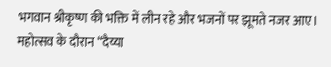भगवान श्रीकृष्ण की भक्ति में लीन रहे और भजनों पर झूमते नजर आए।
महोत्सव के दौरान “दैय्या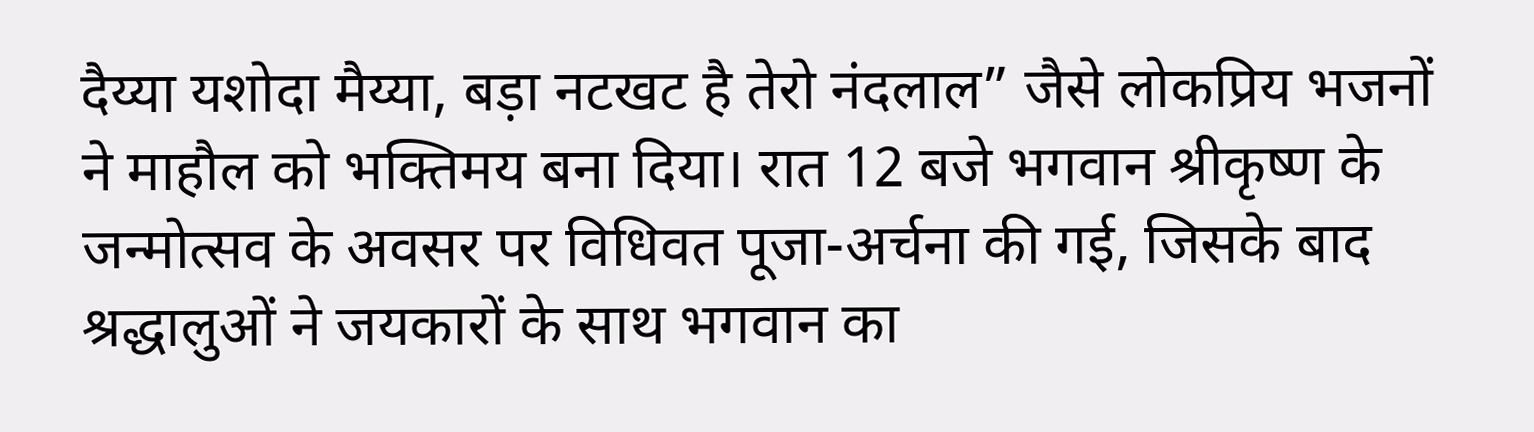दैय्या यशोदा मैय्या, बड़ा नटखट है तेरो नंदलाल” जैसे लोकप्रिय भजनों ने माहौल को भक्तिमय बना दिया। रात 12 बजे भगवान श्रीकृष्ण के जन्मोत्सव के अवसर पर विधिवत पूजा-अर्चना की गई, जिसके बाद श्रद्धालुओं ने जयकारों के साथ भगवान का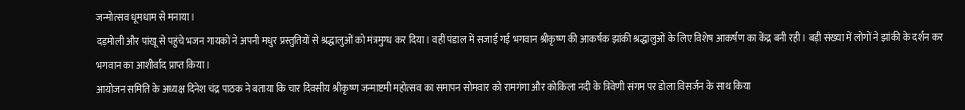जन्मोत्सव धूमधाम से मनाया।
दड़मोली और पांखू से पहुंचे भजन गायकों ने अपनी मधुर प्रस्तुतियों से श्रद्धालुओं को मंत्रमुग्ध कर दिया। वहीं पंडाल में सजाई गई भगवान श्रीकृष्ण की आकर्षक झांकी श्रद्धालुओं के लिए विशेष आकर्षण का केंद्र बनी रही। बड़ी संख्या में लोगों ने झांकी के दर्शन कर भगवान का आशीर्वाद प्राप्त किया।
आयोजन समिति के अध्यक्ष दिनेश चंद्र पाठक ने बताया कि चार दिवसीय श्रीकृष्ण जन्माष्टमी महोत्सव का समापन सोमवार को रामगंगा और कोकिला नदी के त्रिवेणी संगम पर डोला विसर्जन के साथ किया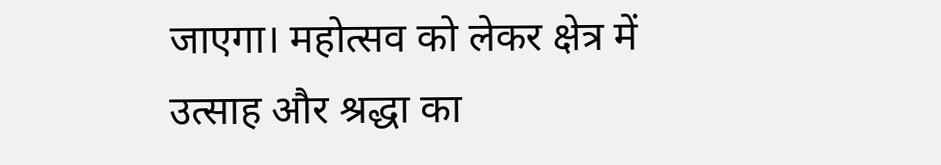जाएगा। महोत्सव को लेकर क्षेत्र में उत्साह और श्रद्धा का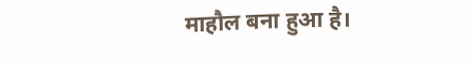माहौल बना हुआ है।